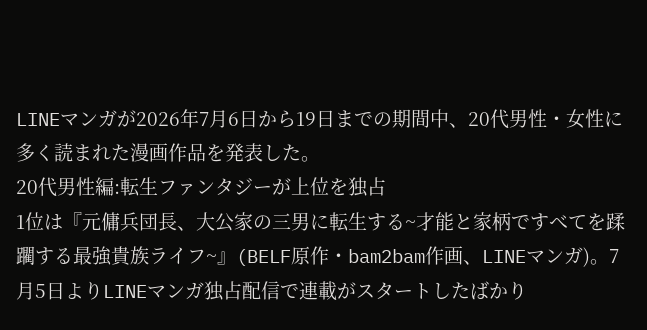LINEマンガが2026年7月6日から19日までの期間中、20代男性・女性に多く読まれた漫画作品を発表した。
20代男性編:転生ファンタジーが上位を独占
1位は『元傭兵団長、大公家の三男に転生する~才能と家柄ですべてを蹂躙する最強貴族ライフ~』(BELF原作・bam2bam作画、LINEマンガ)。7月5日よりLINEマンガ独占配信で連載がスタートしたばかり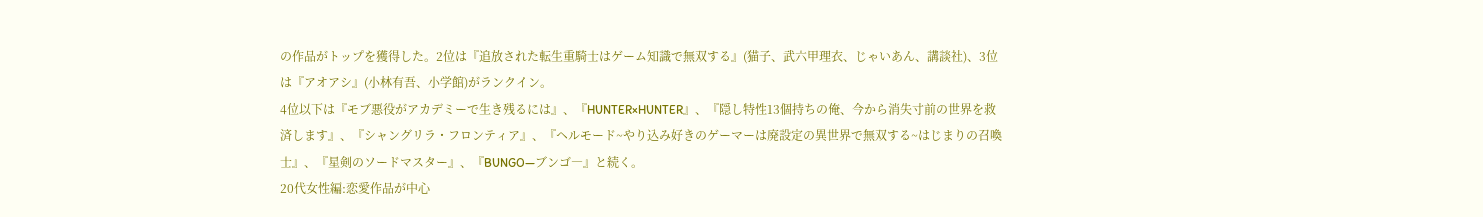の作品がトップを獲得した。2位は『追放された転生重騎士はゲーム知識で無双する』(猫子、武六甲理衣、じゃいあん、講談社)、3位は『アオアシ』(小林有吾、小学館)がランクイン。
4位以下は『モブ悪役がアカデミーで生き残るには』、『HUNTER×HUNTER』、『隠し特性13個持ちの俺、今から消失寸前の世界を救済します』、『シャングリラ・フロンティア』、『ヘルモード~やり込み好きのゲーマーは廃設定の異世界で無双する~はじまりの召喚士』、『星剣のソードマスター』、『BUNGO―ブンゴ―』と続く。
20代女性編:恋愛作品が中心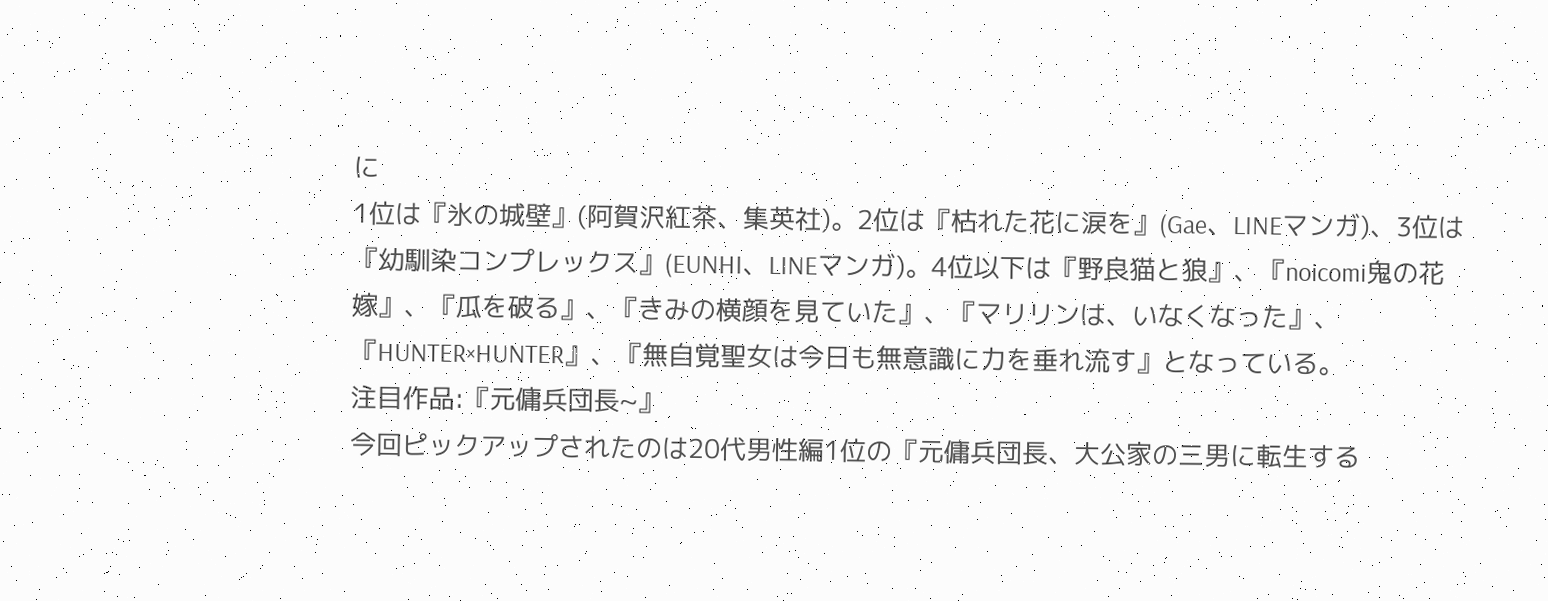に
1位は『氷の城壁』(阿賀沢紅茶、集英社)。2位は『枯れた花に涙を』(Gae、LINEマンガ)、3位は『幼馴染コンプレックス』(EUNHI、LINEマンガ)。4位以下は『野良猫と狼』、『noicomi鬼の花嫁』、『瓜を破る』、『きみの横顔を見ていた』、『マリリンは、いなくなった』、『HUNTER×HUNTER』、『無自覚聖女は今日も無意識に力を垂れ流す』となっている。
注目作品:『元傭兵団長~』
今回ピックアップされたのは20代男性編1位の『元傭兵団長、大公家の三男に転生する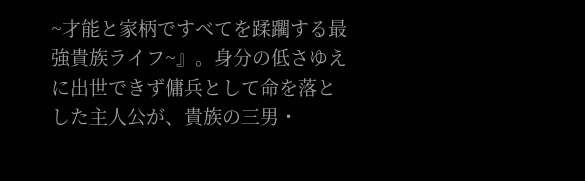~才能と家柄ですべてを蹂躙する最強貴族ライフ~』。身分の低さゆえに出世できず傭兵として命を落とした主人公が、貴族の三男・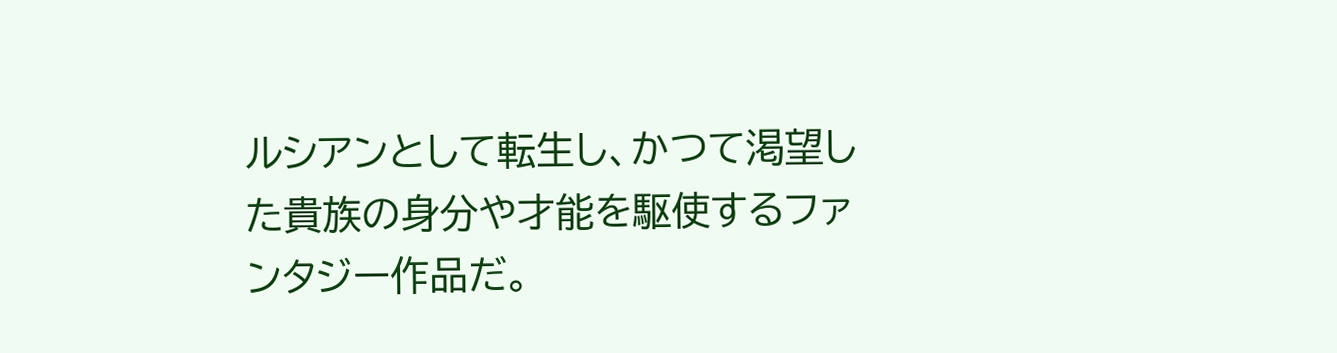ルシアンとして転生し、かつて渇望した貴族の身分や才能を駆使するファンタジー作品だ。